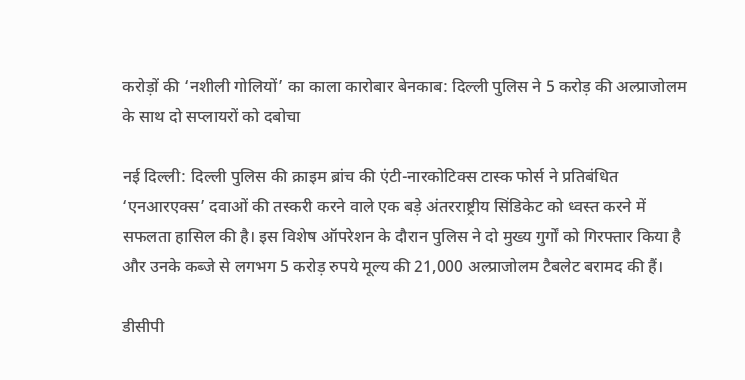करोड़ों की ‘नशीली गोलियों’ का काला कारोबार बेनकाब: दिल्ली पुलिस ने 5 करोड़ की अल्प्राजोलम के साथ दो सप्लायरों को दबोचा

नई दिल्ली: दिल्ली पुलिस की क्राइम ब्रांच की एंटी-नारकोटिक्स टास्क फोर्स ने प्रतिबंधित ‘एनआरएक्स’ दवाओं की तस्करी करने वाले एक बड़े अंतरराष्ट्रीय सिंडिकेट को ध्वस्त करने में सफलता हासिल की है। इस विशेष ऑपरेशन के दौरान पुलिस ने दो मुख्य गुर्गों को गिरफ्तार किया है और उनके कब्जे से लगभग 5 करोड़ रुपये मूल्य की 21,000 अल्प्राजोलम टैबलेट बरामद की हैं।

डीसीपी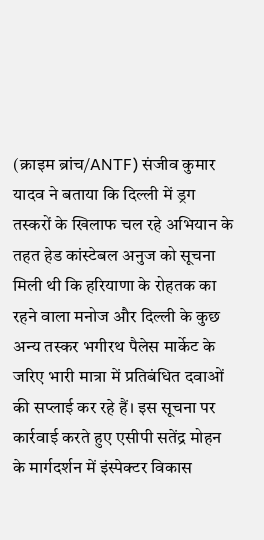(क्राइम ब्रांच/ANTF) संजीव कुमार यादव ने बताया कि दिल्ली में ड्रग तस्करों के खिलाफ चल रहे अभियान के तहत हेड कांस्टेबल अनुज को सूचना मिली थी कि हरियाणा के रोहतक का रहने वाला मनोज और दिल्ली के कुछ अन्य तस्कर भगीरथ पैलेस मार्केट के जरिए भारी मात्रा में प्रतिबंधित दवाओं की सप्लाई कर रहे हैं। इस सूचना पर कार्रवाई करते हुए एसीपी सतेंद्र मोहन के मार्गदर्शन में इंस्पेक्टर विकास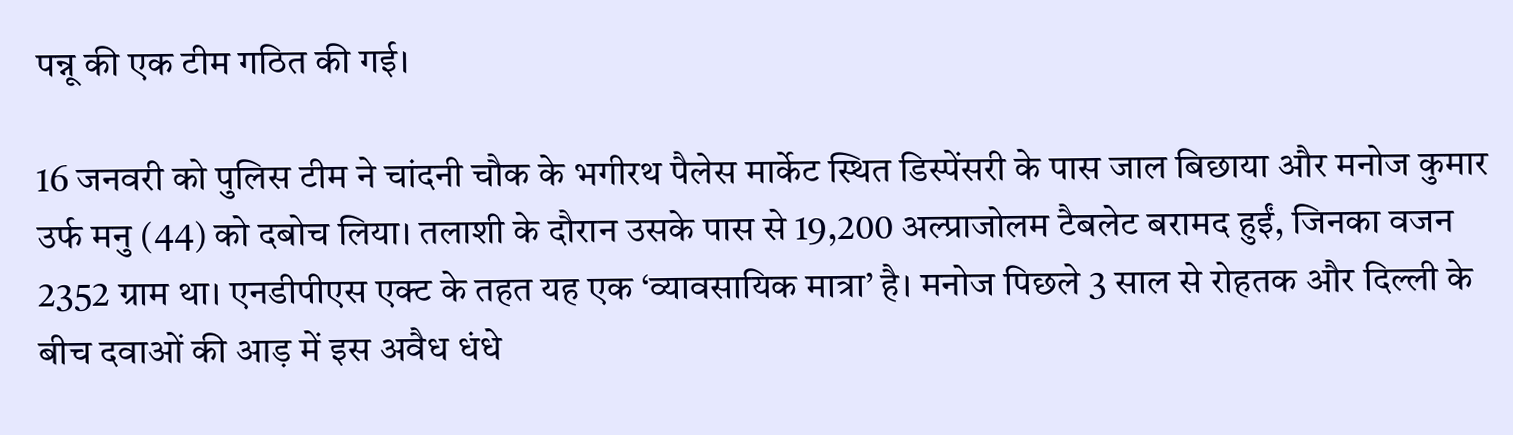पन्नू की एक टीम गठित की गई।

16 जनवरी को पुलिस टीम ने चांदनी चौक के भगीरथ पैलेस मार्केट स्थित डिस्पेंसरी के पास जाल बिछाया और मनोज कुमार उर्फ मनु (44) को दबोच लिया। तलाशी के दौरान उसके पास से 19,200 अल्प्राजोलम टैबलेट बरामद हुईं, जिनका वजन 2352 ग्राम था। एनडीपीएस एक्ट के तहत यह एक ‘व्यावसायिक मात्रा’ है। मनोज पिछले 3 साल से रोहतक और दिल्ली के बीच दवाओं की आड़ में इस अवैध धंधे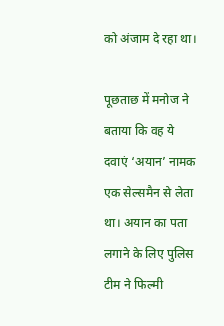को अंजाम दे रहा था।

पूछताछ में मनोज ने बताया कि वह ये दवाएं ‘अयान’ नामक एक सेल्समैन से लेता था। अयान का पता लगाने के लिए पुलिस टीम ने फिल्मी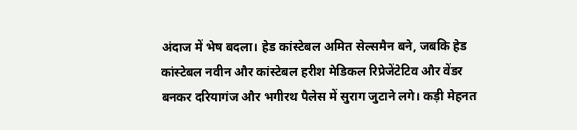अंदाज में भेष बदला। हेड कांस्टेबल अमित सेल्समैन बने, जबकि हेड कांस्टेबल नवीन और कांस्टेबल हरीश मेडिकल रिप्रेजेंटेटिव और वेंडर बनकर दरियागंज और भगीरथ पैलेस में सुराग जुटाने लगे। कड़ी मेहनत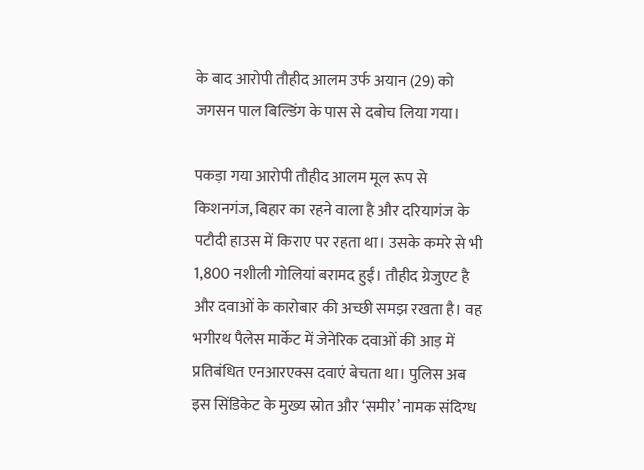के बाद आरोपी तौहीद आलम उर्फ अयान (29) को जगसन पाल बिल्डिंग के पास से दबोच लिया गया।

पकड़ा गया आरोपी तौहीद आलम मूल रूप से किशनगंज, बिहार का रहने वाला है और दरियागंज के पटौदी हाउस में किराए पर रहता था। उसके कमरे से भी 1,800 नशीली गोलियां बरामद हुईं। तौहीद ग्रेजुएट है और दवाओं के कारोबार की अच्छी समझ रखता है। वह भगीरथ पैलेस मार्केट में जेनेरिक दवाओं की आड़ में प्रतिबंधित एनआरएक्स दवाएं बेचता था। पुलिस अब इस सिंडिकेट के मुख्य स्रोत और ‘समीर’ नामक संदिग्ध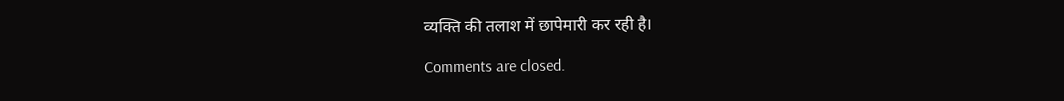व्यक्ति की तलाश में छापेमारी कर रही है।

Comments are closed.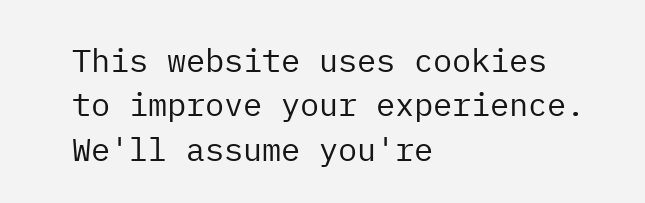This website uses cookies to improve your experience. We'll assume you're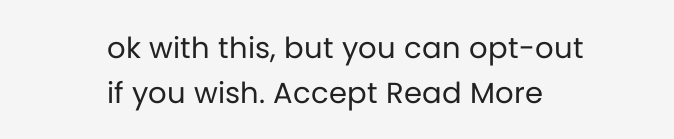ok with this, but you can opt-out if you wish. Accept Read More